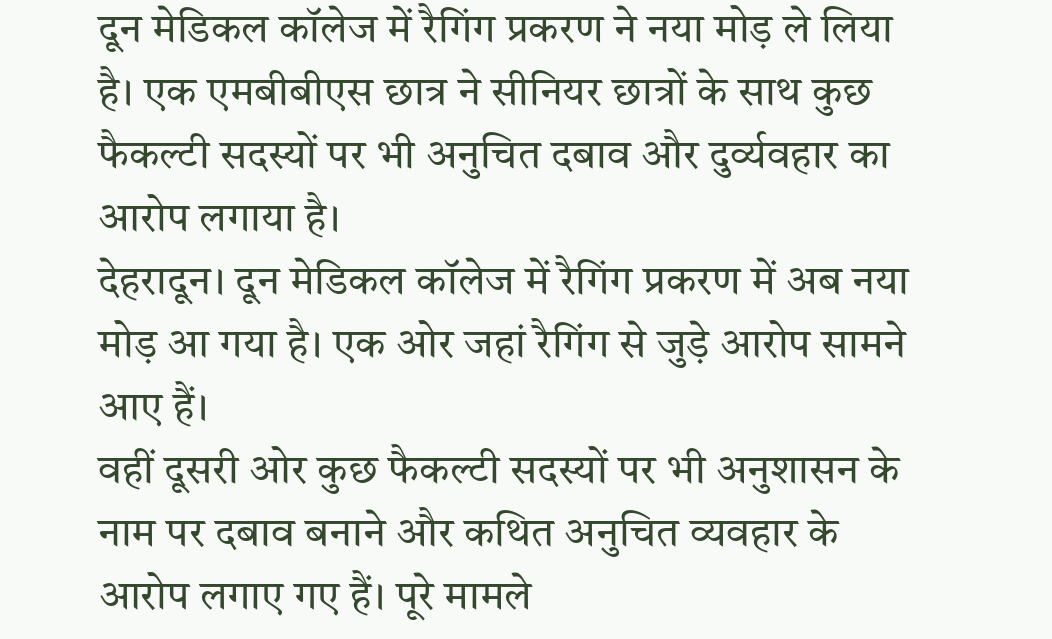दून मेडिकल कॉलेज में रैगिंग प्रकरण ने नया मोड़ ले लिया है। एक एमबीबीएस छात्र ने सीनियर छात्रों के साथ कुछ फैकल्टी सदस्यों पर भी अनुचित दबाव और दुर्व्यवहार का आरोप लगाया है।
देहरादून। दून मेडिकल कॉलेज में रैगिंग प्रकरण में अब नया मोड़ आ गया है। एक ओर जहां रैगिंग से जुड़े आरोप सामने आए हैं।
वहीं दूसरी ओर कुछ फैकल्टी सदस्यों पर भी अनुशासन के नाम पर दबाव बनाने और कथित अनुचित व्यवहार के आरोप लगाए गए हैं। पूरे मामले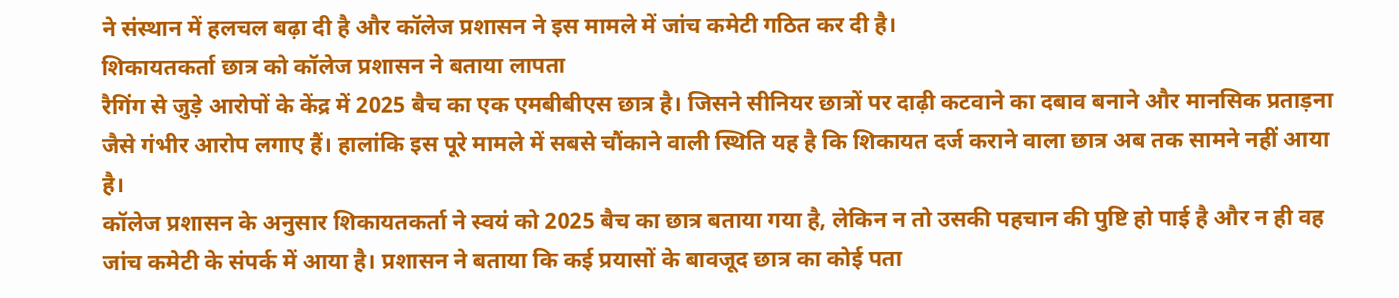ने संस्थान में हलचल बढ़ा दी है और कॉलेज प्रशासन ने इस मामले में जांच कमेटी गठित कर दी है।
शिकायतकर्ता छात्र को कॉलेज प्रशासन ने बताया लापता
रैगिंग से जुड़े आरोपों के केंद्र में 2025 बैच का एक एमबीबीएस छात्र है। जिसने सीनियर छात्रों पर दाढ़ी कटवाने का दबाव बनाने और मानसिक प्रताड़ना जैसे गंभीर आरोप लगाए हैं। हालांकि इस पूरे मामले में सबसे चौंकाने वाली स्थिति यह है कि शिकायत दर्ज कराने वाला छात्र अब तक सामने नहीं आया है।
कॉलेज प्रशासन के अनुसार शिकायतकर्ता ने स्वयं को 2025 बैच का छात्र बताया गया है, लेकिन न तो उसकी पहचान की पुष्टि हो पाई है और न ही वह जांच कमेटी के संपर्क में आया है। प्रशासन ने बताया कि कई प्रयासों के बावजूद छात्र का कोई पता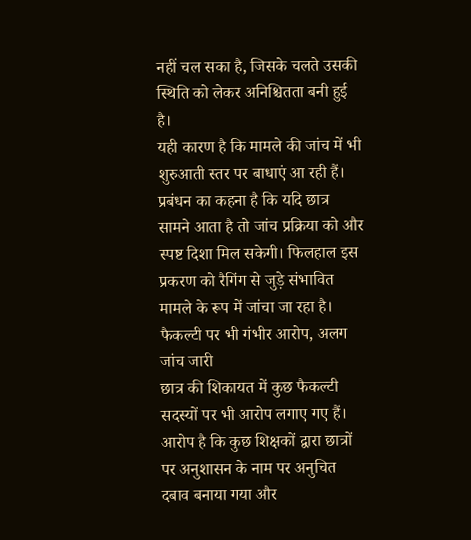नहीं चल सका है, जिसके चलते उसकी स्थिति को लेकर अनिश्चितता बनी हुई है।
यही कारण है कि मामले की जांच में भी शुरुआती स्तर पर बाधाएं आ रही हैं। प्रबंधन का कहना है कि यदि छात्र सामने आता है तो जांच प्रक्रिया को और स्पष्ट दिशा मिल सकेगी। फिलहाल इस प्रकरण को रैगिंग से जुड़े संभावित मामले के रूप में जांचा जा रहा है।
फैकल्टी पर भी गंभीर आरोप, अलग जांच जारी
छात्र की शिकायत में कुछ फैकल्टी सदस्यों पर भी आरोप लगाए गए हैं। आरोप है कि कुछ शिक्षकों द्वारा छात्रों पर अनुशासन के नाम पर अनुचित दबाव बनाया गया और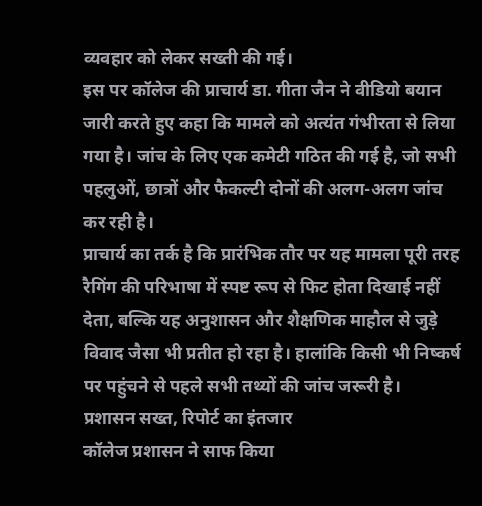व्यवहार को लेकर सख्ती की गई।
इस पर कॉलेज की प्राचार्य डा. गीता जैन ने वीडियो बयान जारी करते हुए कहा कि मामले को अत्यंत गंभीरता से लिया गया है। जांच के लिए एक कमेटी गठित की गई है, जो सभी पहलुओं, छात्रों और फैकल्टी दोनों की अलग-अलग जांच कर रही है।
प्राचार्य का तर्क है कि प्रारंभिक तौर पर यह मामला पूरी तरह रैगिंग की परिभाषा में स्पष्ट रूप से फिट होता दिखाई नहीं देता, बल्कि यह अनुशासन और शैक्षणिक माहौल से जुड़े विवाद जैसा भी प्रतीत हो रहा है। हालांकि किसी भी निष्कर्ष पर पहुंचने से पहले सभी तथ्यों की जांच जरूरी है।
प्रशासन सख्त, रिपोर्ट का इंतजार
कॉलेज प्रशासन ने साफ किया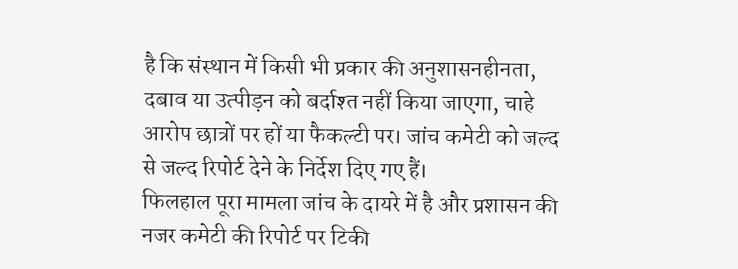है कि संस्थान में किसी भी प्रकार की अनुशासनहीनता, दबाव या उत्पीड़न को बर्दाश्त नहीं किया जाएगा, चाहे आरोप छात्रों पर हों या फैकल्टी पर। जांच कमेटी को जल्द से जल्द रिपोर्ट देने के निर्देश दिए गए हैं।
फिलहाल पूरा मामला जांच के दायरे में है और प्रशासन की नजर कमेटी की रिपोर्ट पर टिकी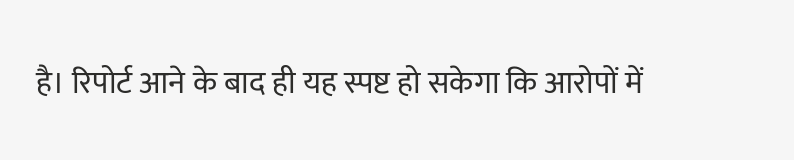है। रिपोर्ट आने के बाद ही यह स्पष्ट हो सकेगा कि आरोपों में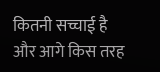कितनी सच्चाई है और आगे किस तरह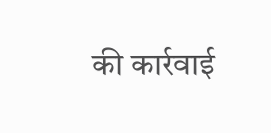की कार्रवाई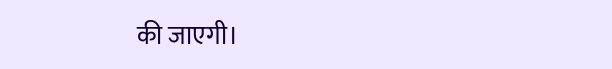की जाएगी।